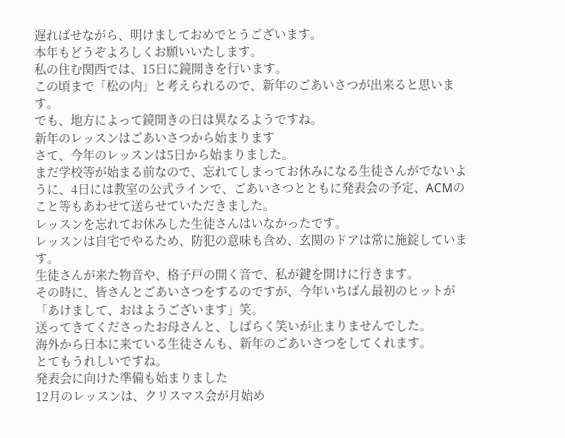遅ればせながら、明けましておめでとうございます。
本年もどうぞよろしくお願いいたします。
私の住む関西では、15日に鏡開きを行います。
この頃まで「松の内」と考えられるので、新年のごあいさつが出来ると思います。
でも、地方によって鏡開きの日は異なるようですね。
新年のレッスンはごあいさつから始まります
さて、今年のレッスンは5日から始まりました。
まだ学校等が始まる前なので、忘れてしまってお休みになる生徒さんがでないように、4日には教室の公式ラインで、ごあいさつとともに発表会の予定、ACMのこと等もあわせて送らせていただきました。
レッスンを忘れてお休みした生徒さんはいなかったです。
レッスンは自宅でやるため、防犯の意味も含め、玄関のドアは常に施錠しています。
生徒さんが来た物音や、格子戸の開く音で、私が鍵を開けに行きます。
その時に、皆さんとごあいさつをするのですが、今年いちばん最初のヒットが「あけまして、おはようございます」笑。
送ってきてくださったお母さんと、しばらく笑いが止まりませんでした。
海外から日本に来ている生徒さんも、新年のごあいさつをしてくれます。
とてもうれしいですね。
発表会に向けた準備も始まりました
12月のレッスンは、クリスマス会が月始め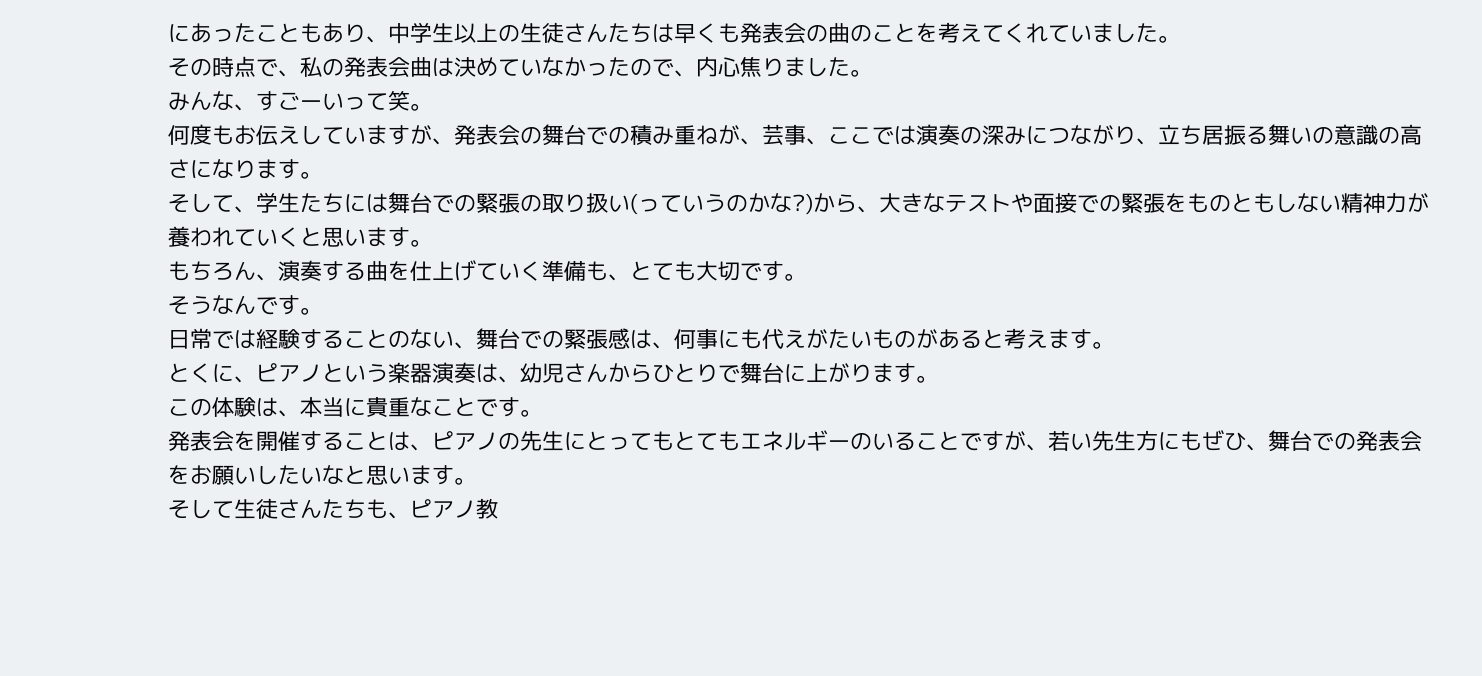にあったこともあり、中学生以上の生徒さんたちは早くも発表会の曲のことを考えてくれていました。
その時点で、私の発表会曲は決めていなかったので、内心焦りました。
みんな、すごーいって笑。
何度もお伝えしていますが、発表会の舞台での積み重ねが、芸事、ここでは演奏の深みにつながり、立ち居振る舞いの意識の高さになります。
そして、学生たちには舞台での緊張の取り扱い(っていうのかな?)から、大きなテストや面接での緊張をものともしない精神力が養われていくと思います。
もちろん、演奏する曲を仕上げていく準備も、とても大切です。
そうなんです。
日常では経験することのない、舞台での緊張感は、何事にも代えがたいものがあると考えます。
とくに、ピアノという楽器演奏は、幼児さんからひとりで舞台に上がります。
この体験は、本当に貴重なことです。
発表会を開催することは、ピアノの先生にとってもとてもエネルギーのいることですが、若い先生方にもぜひ、舞台での発表会をお願いしたいなと思います。
そして生徒さんたちも、ピアノ教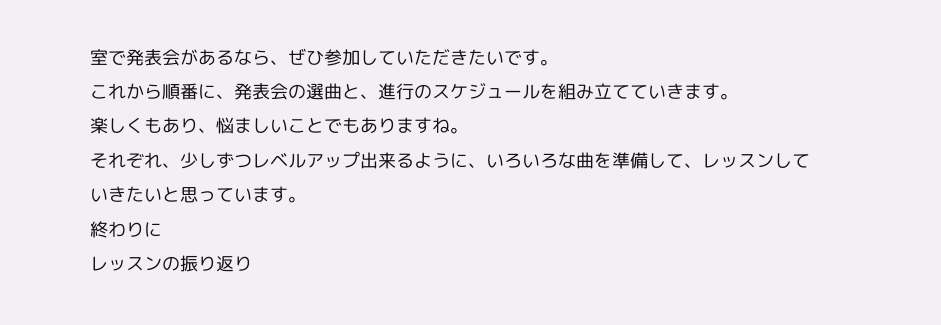室で発表会があるなら、ぜひ参加していただきたいです。
これから順番に、発表会の選曲と、進行のスケジュールを組み立てていきます。
楽しくもあり、悩ましいことでもありますね。
それぞれ、少しずつレベルアップ出来るように、いろいろな曲を準備して、レッスンしていきたいと思っています。
終わりに
レッスンの振り返り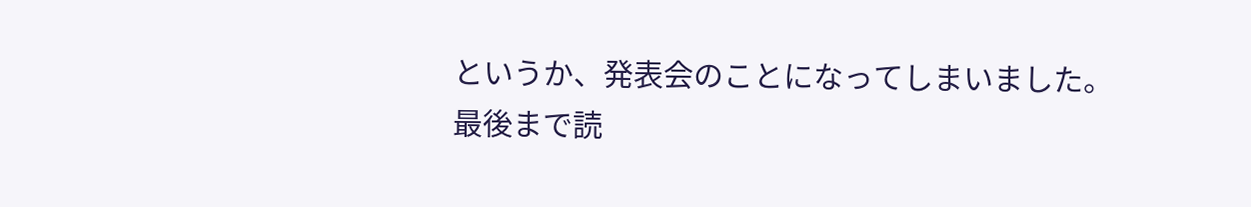というか、発表会のことになってしまいました。
最後まで読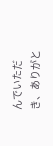んでいただき、ありがと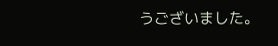うございました。